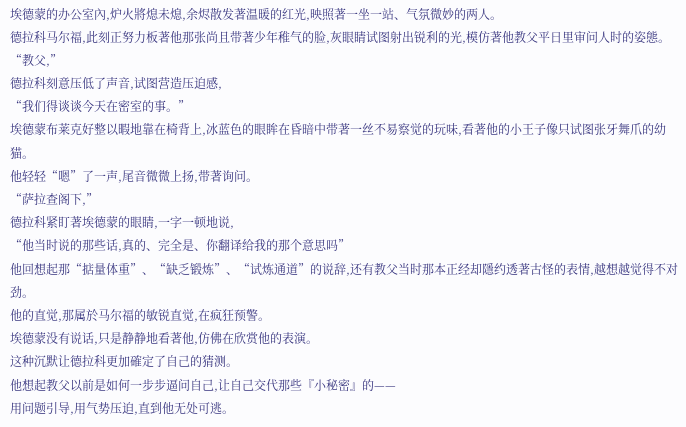埃德蒙的办公室內,炉火將熄未熄,余烬散发著温暖的红光,映照著一坐一站、气氛微妙的两人。
德拉科马尔福,此刻正努力板著他那张尚且带著少年稚气的脸,灰眼睛试图射出锐利的光,模仿著他教父平日里审问人时的姿態。
“教父,”
德拉科刻意压低了声音,试图营造压迫感,
“我们得谈谈今天在密室的事。”
埃德蒙布莱克好整以暇地靠在椅背上,冰蓝色的眼眸在昏暗中带著一丝不易察觉的玩味,看著他的小王子像只试图张牙舞爪的幼猫。
他轻轻“嗯”了一声,尾音微微上扬,带著询问。
“萨拉查阁下,”
德拉科紧盯著埃德蒙的眼睛,一字一顿地说,
“他当时说的那些话,真的、完全是、你翻译给我的那个意思吗”
他回想起那“掂量体重”、“缺乏锻炼”、“试炼通道”的说辞,还有教父当时那本正经却隱约透著古怪的表情,越想越觉得不对劲。
他的直觉,那属於马尔福的敏锐直觉,在疯狂预警。
埃德蒙没有说话,只是静静地看著他,仿佛在欣赏他的表演。
这种沉默让德拉科更加確定了自己的猜测。
他想起教父以前是如何一步步逼问自己,让自己交代那些『小秘密』的——
用问题引导,用气势压迫,直到他无处可逃。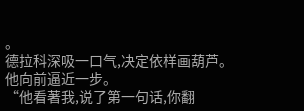。
德拉科深吸一口气,决定依样画葫芦。
他向前逼近一步。
“他看著我,说了第一句话,你翻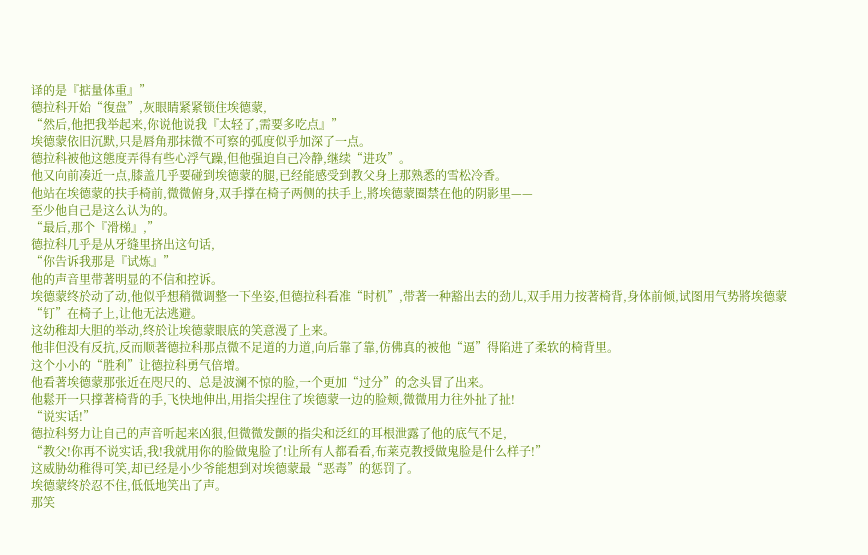译的是『掂量体重』”
德拉科开始“復盘”,灰眼睛紧紧锁住埃德蒙,
“然后,他把我举起来,你说他说我『太轻了,需要多吃点』”
埃德蒙依旧沉默,只是唇角那抹微不可察的弧度似乎加深了一点。
德拉科被他这態度弄得有些心浮气躁,但他强迫自己冷静,继续“进攻”。
他又向前凑近一点,膝盖几乎要碰到埃德蒙的腿,已经能感受到教父身上那熟悉的雪松冷香。
他站在埃德蒙的扶手椅前,微微俯身,双手撑在椅子两侧的扶手上,將埃德蒙圈禁在他的阴影里——
至少他自己是这么认为的。
“最后,那个『滑梯』,”
德拉科几乎是从牙缝里挤出这句话,
“你告诉我那是『试炼』”
他的声音里带著明显的不信和控诉。
埃德蒙终於动了动,他似乎想稍微调整一下坐姿,但德拉科看准“时机”,带著一种豁出去的劲儿,双手用力按著椅背,身体前倾,试图用气势將埃德蒙“钉”在椅子上,让他无法逃避。
这幼稚却大胆的举动,终於让埃德蒙眼底的笑意漫了上来。
他非但没有反抗,反而顺著德拉科那点微不足道的力道,向后靠了靠,仿佛真的被他“逼”得陷进了柔软的椅背里。
这个小小的“胜利”让德拉科勇气倍增。
他看著埃德蒙那张近在咫尺的、总是波澜不惊的脸,一个更加“过分”的念头冒了出来。
他鬆开一只撑著椅背的手,飞快地伸出,用指尖捏住了埃德蒙一边的脸颊,微微用力往外扯了扯!
“说实话!”
德拉科努力让自己的声音听起来凶狠,但微微发颤的指尖和泛红的耳根泄露了他的底气不足,
“教父!你再不说实话,我!我就用你的脸做鬼脸了!让所有人都看看,布莱克教授做鬼脸是什么样子!”
这威胁幼稚得可笑,却已经是小少爷能想到对埃德蒙最“恶毒”的惩罚了。
埃德蒙终於忍不住,低低地笑出了声。
那笑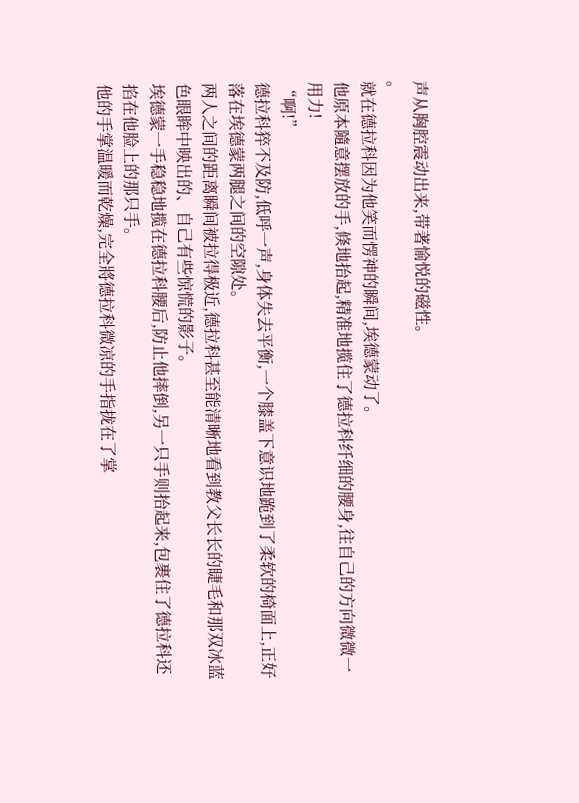声从胸腔震动出来,带著愉悦的磁性。
。
就在德拉科因为他笑而愣神的瞬间,埃德蒙动了。
他原本隨意摆放的手,倏地抬起,精准地揽住了德拉科纤细的腰身,往自己的方向微微一用力!
“啊!”
德拉科猝不及防,低呼一声,身体失去平衡,一个膝盖下意识地跪到了柔软的椅面上,正好落在埃德蒙两腿之间的空隙处。
两人之间的距离瞬间被拉得极近,德拉科甚至能清晰地看到教父长长的睫毛和那双冰蓝色眼眸中映出的、自己有些惊慌的影子。
埃德蒙一手稳稳地揽在德拉科腰后,防止他摔倒,另一只手则抬起来,包裹住了德拉科还掐在他脸上的那只手。
他的手掌温暖而乾燥,完全將德拉科微凉的手指拢在了掌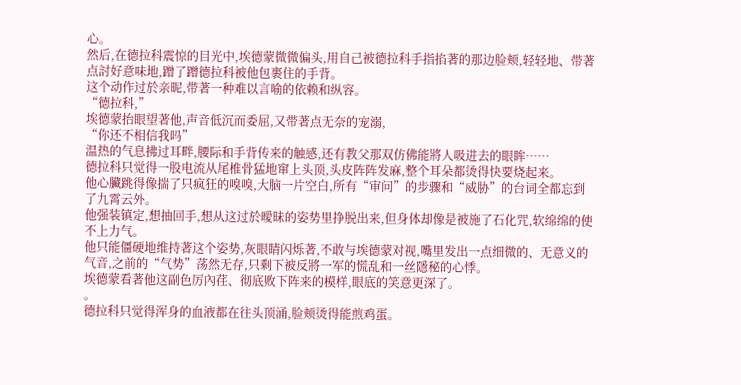心。
然后,在德拉科震惊的目光中,埃德蒙微微偏头,用自己被德拉科手指掐著的那边脸颊,轻轻地、带著点討好意味地,蹭了蹭德拉科被他包裹住的手背。
这个动作过於亲昵,带著一种难以言喻的依赖和纵容。
“德拉科,”
埃德蒙抬眼望著他,声音低沉而委屈,又带著点无奈的宠溺,
“你还不相信我吗”
温热的气息拂过耳畔,腰际和手背传来的触感,还有教父那双仿佛能將人吸进去的眼眸……
德拉科只觉得一股电流从尾椎骨猛地窜上头顶,头皮阵阵发麻,整个耳朵都烫得快要烧起来。
他心臟跳得像揣了只疯狂的嗅嗅,大脑一片空白,所有“审问”的步骤和“威胁”的台词全都忘到了九霄云外。
他强装镇定,想抽回手,想从这过於曖昧的姿势里挣脱出来,但身体却像是被施了石化咒,软绵绵的使不上力气。
他只能僵硬地维持著这个姿势,灰眼睛闪烁著,不敢与埃德蒙对视,嘴里发出一点细微的、无意义的气音,之前的“气势”荡然无存,只剩下被反將一军的慌乱和一丝隱秘的心悸。
埃德蒙看著他这副色厉內荏、彻底败下阵来的模样,眼底的笑意更深了。
。
德拉科只觉得浑身的血液都在往头顶涌,脸颊烫得能煎鸡蛋。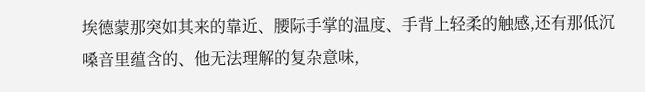埃德蒙那突如其来的靠近、腰际手掌的温度、手背上轻柔的触感,还有那低沉嗓音里蕴含的、他无法理解的复杂意味,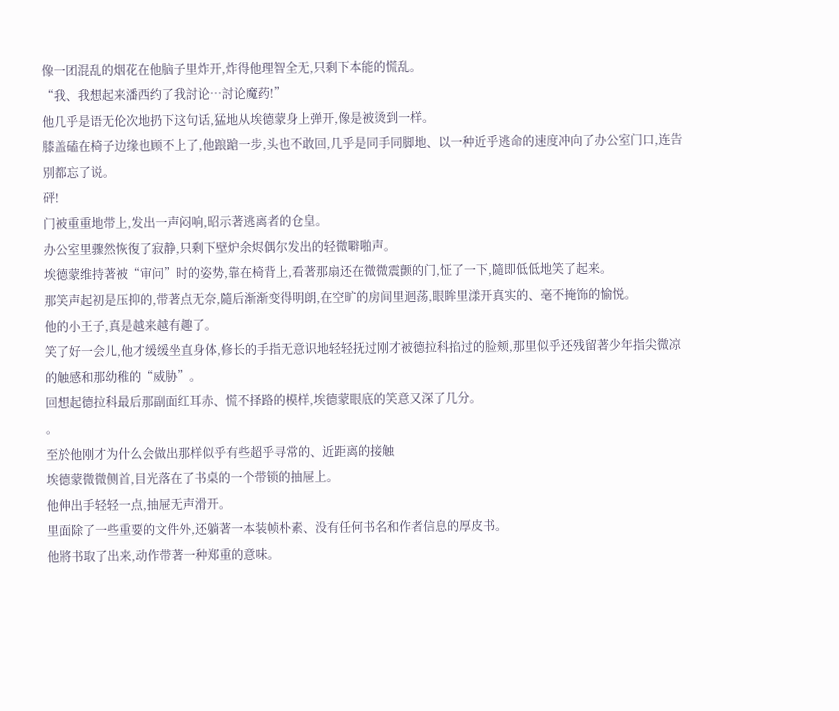像一团混乱的烟花在他脑子里炸开,炸得他理智全无,只剩下本能的慌乱。
“我、我想起来潘西约了我討论…討论魔药!”
他几乎是语无伦次地扔下这句话,猛地从埃德蒙身上弹开,像是被烫到一样。
膝盖磕在椅子边缘也顾不上了,他踉蹌一步,头也不敢回,几乎是同手同脚地、以一种近乎逃命的速度冲向了办公室门口,连告別都忘了说。
砰!
门被重重地带上,发出一声闷响,昭示著逃离者的仓皇。
办公室里骤然恢復了寂静,只剩下壁炉余烬偶尔发出的轻微噼啪声。
埃德蒙维持著被“审问”时的姿势,靠在椅背上,看著那扇还在微微震颤的门,怔了一下,隨即低低地笑了起来。
那笑声起初是压抑的,带著点无奈,隨后渐渐变得明朗,在空旷的房间里迴荡,眼眸里漾开真实的、毫不掩饰的愉悦。
他的小王子,真是越来越有趣了。
笑了好一会儿,他才缓缓坐直身体,修长的手指无意识地轻轻抚过刚才被德拉科掐过的脸颊,那里似乎还残留著少年指尖微凉的触感和那幼稚的“威胁”。
回想起德拉科最后那副面红耳赤、慌不择路的模样,埃德蒙眼底的笑意又深了几分。
。
至於他刚才为什么会做出那样似乎有些超乎寻常的、近距离的接触
埃德蒙微微侧首,目光落在了书桌的一个带锁的抽屉上。
他伸出手轻轻一点,抽屉无声滑开。
里面除了一些重要的文件外,还躺著一本装帧朴素、没有任何书名和作者信息的厚皮书。
他將书取了出来,动作带著一种郑重的意味。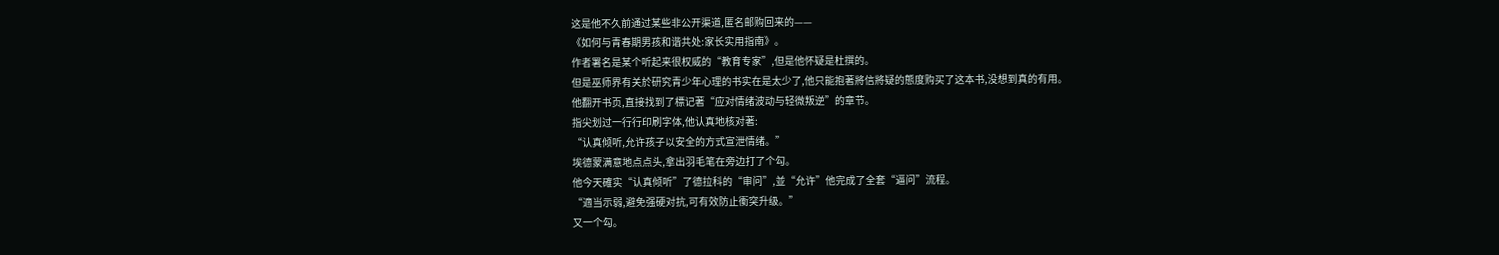这是他不久前通过某些非公开渠道,匿名邮购回来的——
《如何与青春期男孩和谐共处:家长实用指南》。
作者署名是某个听起来很权威的“教育专家”,但是他怀疑是杜撰的。
但是巫师界有关於研究青少年心理的书实在是太少了,他只能抱著將信將疑的態度购买了这本书,没想到真的有用。
他翻开书页,直接找到了標记著“应对情绪波动与轻微叛逆”的章节。
指尖划过一行行印刷字体,他认真地核对著:
“认真倾听,允许孩子以安全的方式宣泄情绪。”
埃德蒙满意地点点头,拿出羽毛笔在旁边打了个勾。
他今天確实“认真倾听”了德拉科的“审问”,並“允许”他完成了全套“逼问”流程。
“適当示弱,避免强硬对抗,可有效防止衝突升级。”
又一个勾。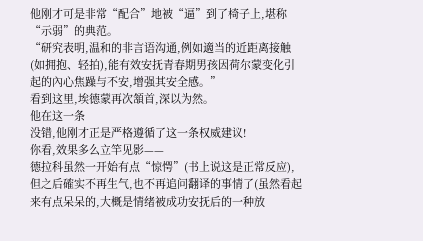他刚才可是非常“配合”地被“逼”到了椅子上,堪称“示弱”的典范。
“研究表明,温和的非言语沟通,例如適当的近距离接触(如拥抱、轻拍),能有效安抚青春期男孩因荷尔蒙变化引起的內心焦躁与不安,增强其安全感。”
看到这里,埃德蒙再次頷首,深以为然。
他在这一条
没错,他刚才正是严格遵循了这一条权威建议!
你看,效果多么立竿见影——
德拉科虽然一开始有点“惊愕”(书上说这是正常反应),但之后確实不再生气,也不再追问翻译的事情了(虽然看起来有点呆呆的,大概是情绪被成功安抚后的一种放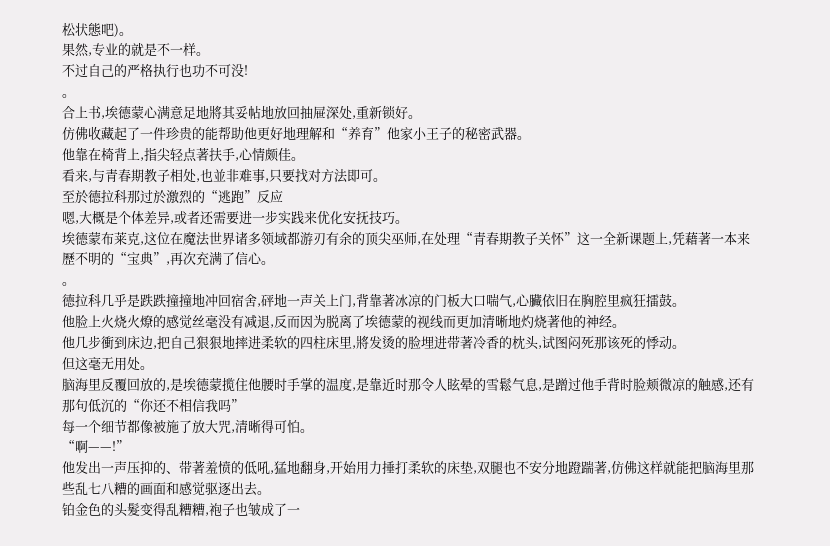松状態吧)。
果然,专业的就是不一样。
不过自己的严格执行也功不可没!
。
合上书,埃德蒙心满意足地將其妥帖地放回抽屉深处,重新锁好。
仿佛收藏起了一件珍贵的能帮助他更好地理解和“养育”他家小王子的秘密武器。
他靠在椅背上,指尖轻点著扶手,心情颇佳。
看来,与青春期教子相处,也並非难事,只要找对方法即可。
至於德拉科那过於激烈的“逃跑”反应
嗯,大概是个体差异,或者还需要进一步实践来优化安抚技巧。
埃德蒙布莱克,这位在魔法世界诸多领域都游刃有余的顶尖巫师,在处理“青春期教子关怀”这一全新课题上,凭藉著一本来歷不明的“宝典”,再次充满了信心。
。
德拉科几乎是跌跌撞撞地冲回宿舍,砰地一声关上门,背靠著冰凉的门板大口喘气,心臟依旧在胸腔里疯狂擂鼓。
他脸上火烧火燎的感觉丝毫没有减退,反而因为脱离了埃德蒙的视线而更加清晰地灼烧著他的神经。
他几步衝到床边,把自己狠狠地摔进柔软的四柱床里,將发烫的脸埋进带著冷香的枕头,试图闷死那该死的悸动。
但这毫无用处。
脑海里反覆回放的,是埃德蒙揽住他腰时手掌的温度,是靠近时那令人眩晕的雪鬆气息,是蹭过他手背时脸颊微凉的触感,还有那句低沉的“你还不相信我吗”
每一个细节都像被施了放大咒,清晰得可怕。
“啊——!”
他发出一声压抑的、带著羞愤的低吼,猛地翻身,开始用力捶打柔软的床垫,双腿也不安分地蹬踹著,仿佛这样就能把脑海里那些乱七八糟的画面和感觉驱逐出去。
铂金色的头髮变得乱糟糟,袍子也皱成了一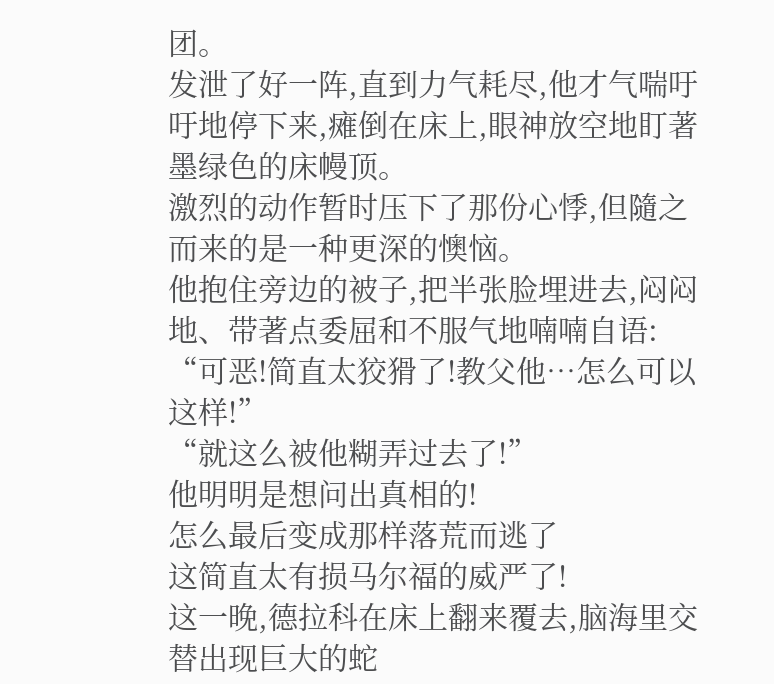团。
发泄了好一阵,直到力气耗尽,他才气喘吁吁地停下来,瘫倒在床上,眼神放空地盯著墨绿色的床幔顶。
激烈的动作暂时压下了那份心悸,但隨之而来的是一种更深的懊恼。
他抱住旁边的被子,把半张脸埋进去,闷闷地、带著点委屈和不服气地喃喃自语:
“可恶!简直太狡猾了!教父他…怎么可以这样!”
“就这么被他糊弄过去了!”
他明明是想问出真相的!
怎么最后变成那样落荒而逃了
这简直太有损马尔福的威严了!
这一晚,德拉科在床上翻来覆去,脑海里交替出现巨大的蛇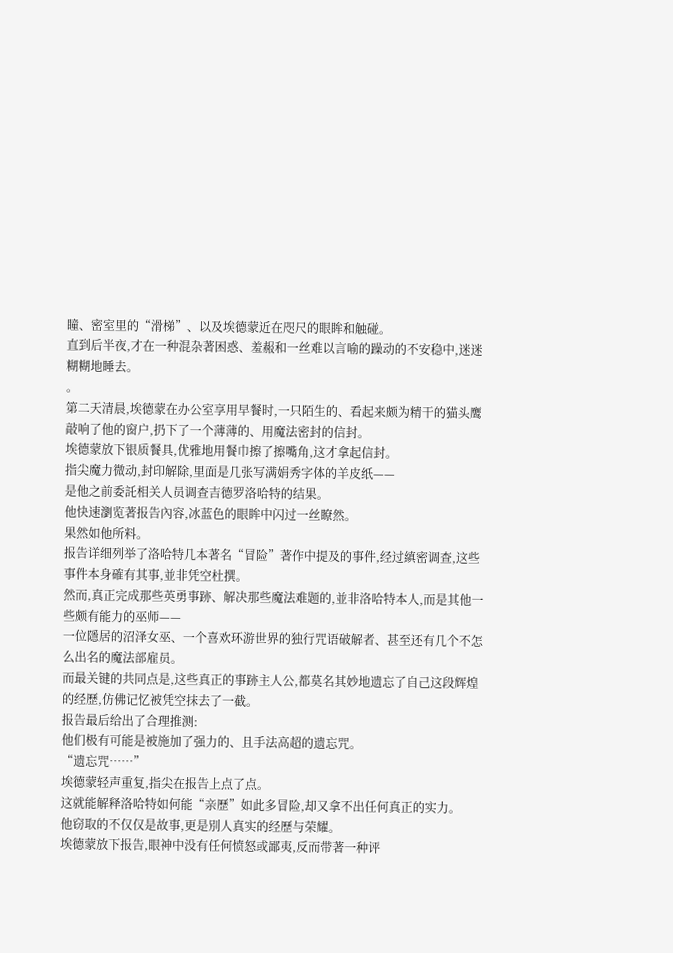瞳、密室里的“滑梯”、以及埃德蒙近在咫尺的眼眸和触碰。
直到后半夜,才在一种混杂著困惑、羞赧和一丝难以言喻的躁动的不安稳中,迷迷糊糊地睡去。
。
第二天清晨,埃德蒙在办公室享用早餐时,一只陌生的、看起来颇为精干的猫头鹰敲响了他的窗户,扔下了一个薄薄的、用魔法密封的信封。
埃德蒙放下银质餐具,优雅地用餐巾擦了擦嘴角,这才拿起信封。
指尖魔力微动,封印解除,里面是几张写满娟秀字体的羊皮纸——
是他之前委託相关人员调查吉德罗洛哈特的结果。
他快速瀏览著报告內容,冰蓝色的眼眸中闪过一丝瞭然。
果然如他所料。
报告详细列举了洛哈特几本著名“冒险”著作中提及的事件,经过縝密调查,这些事件本身確有其事,並非凭空杜撰。
然而,真正完成那些英勇事跡、解决那些魔法难题的,並非洛哈特本人,而是其他一些颇有能力的巫师——
一位隱居的沼泽女巫、一个喜欢环游世界的独行咒语破解者、甚至还有几个不怎么出名的魔法部雇员。
而最关键的共同点是,这些真正的事跡主人公,都莫名其妙地遗忘了自己这段辉煌的经歷,仿佛记忆被凭空抹去了一截。
报告最后给出了合理推测:
他们极有可能是被施加了强力的、且手法高超的遗忘咒。
“遗忘咒……”
埃德蒙轻声重复,指尖在报告上点了点。
这就能解释洛哈特如何能“亲歷”如此多冒险,却又拿不出任何真正的实力。
他窃取的不仅仅是故事,更是別人真实的经歷与荣耀。
埃德蒙放下报告,眼神中没有任何愤怒或鄙夷,反而带著一种评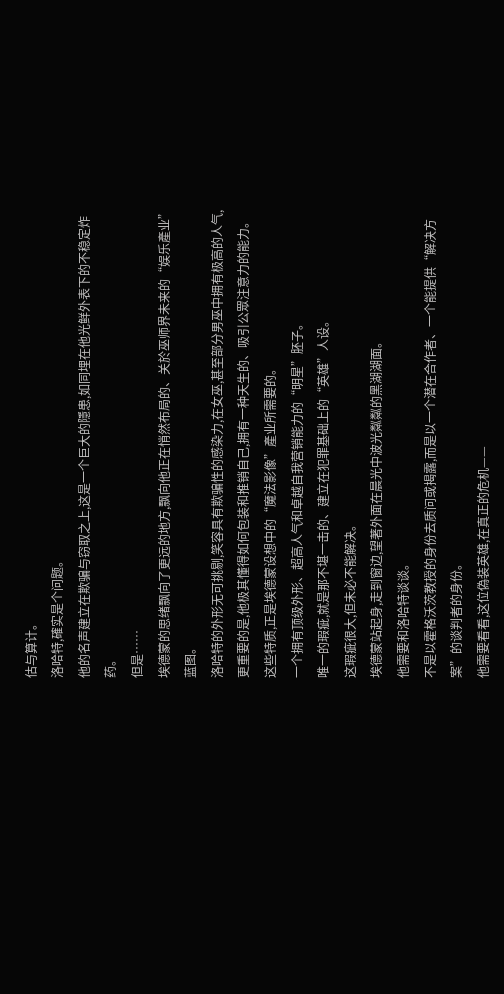估与算计。
洛哈特,確实是个问题。
他的名声建立在欺骗与窃取之上,这是一个巨大的隱患,如同埋在他光鲜外表下的不稳定炸药。
但是……
埃德蒙的思绪飘向了更远的地方,飘向他正在悄然布局的、关於巫师界未来的“娱乐產业”蓝图。
洛哈特的外形无可挑剔,笑容具有欺骗性的感染力,在女巫,甚至部分男巫中拥有极高的人气,更重要的是,他极其懂得如何包装和推销自己,拥有一种天生的、吸引公眾注意力的能力。
这些特质,正是埃德蒙设想中的“魔法影像”產业所需要的。
一个拥有顶级外形、超高人气和卓越自我营销能力的“明星”胚子。
唯一的瑕疵,就是那不堪一击的、建立在犯罪基础上的“英雄”人设。
这瑕疵很大,但未必不能解决。
埃德蒙站起身,走到窗边,望著外面在晨光中波光粼粼的黑湖湖面。
他需要和洛哈特谈谈。
不是以霍格沃茨教授的身份去质问或揭露,而是以一个潜在合作者、一个能提供“解决方案”的谈判者的身份。
他需要看看,这位偽装英雄,在真正的危机——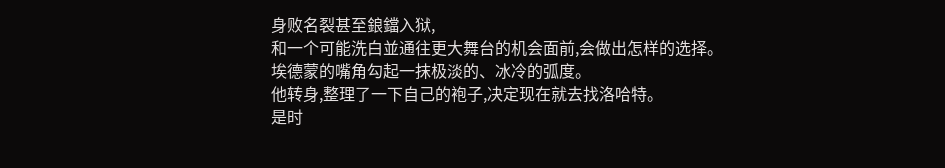身败名裂甚至鋃鐺入狱,
和一个可能洗白並通往更大舞台的机会面前,会做出怎样的选择。
埃德蒙的嘴角勾起一抹极淡的、冰冷的弧度。
他转身,整理了一下自己的袍子,决定现在就去找洛哈特。
是时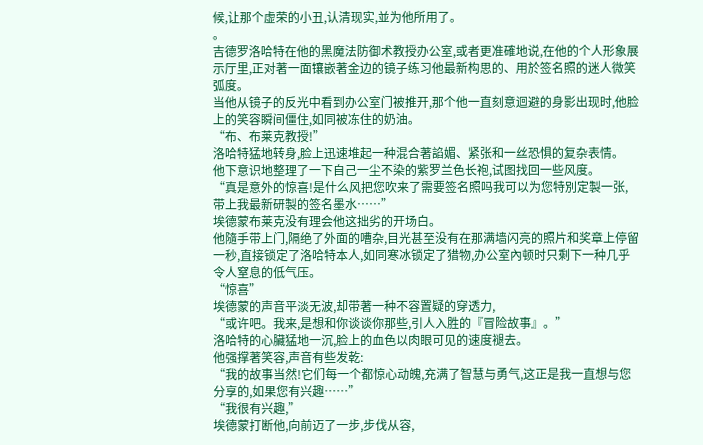候,让那个虚荣的小丑,认清现实,並为他所用了。
。
吉德罗洛哈特在他的黑魔法防御术教授办公室,或者更准確地说,在他的个人形象展示厅里,正对著一面镶嵌著金边的镜子练习他最新构思的、用於签名照的迷人微笑弧度。
当他从镜子的反光中看到办公室门被推开,那个他一直刻意迴避的身影出现时,他脸上的笑容瞬间僵住,如同被冻住的奶油。
“布、布莱克教授!”
洛哈特猛地转身,脸上迅速堆起一种混合著諂媚、紧张和一丝恐惧的复杂表情。
他下意识地整理了一下自己一尘不染的紫罗兰色长袍,试图找回一些风度。
“真是意外的惊喜!是什么风把您吹来了需要签名照吗我可以为您特別定製一张,带上我最新研製的签名墨水……”
埃德蒙布莱克没有理会他这拙劣的开场白。
他隨手带上门,隔绝了外面的嘈杂,目光甚至没有在那满墙闪亮的照片和奖章上停留一秒,直接锁定了洛哈特本人,如同寒冰锁定了猎物,办公室內顿时只剩下一种几乎令人窒息的低气压。
“惊喜”
埃德蒙的声音平淡无波,却带著一种不容置疑的穿透力,
“或许吧。我来,是想和你谈谈你那些,引人入胜的『冒险故事』。”
洛哈特的心臟猛地一沉,脸上的血色以肉眼可见的速度褪去。
他强撑著笑容,声音有些发乾:
“我的故事当然!它们每一个都惊心动魄,充满了智慧与勇气,这正是我一直想与您分享的,如果您有兴趣……”
“我很有兴趣,”
埃德蒙打断他,向前迈了一步,步伐从容,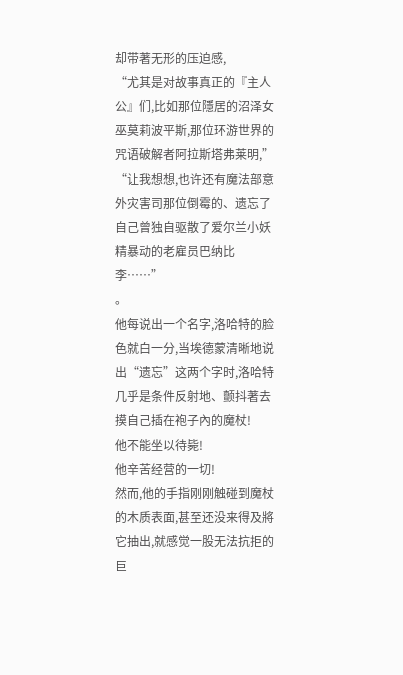却带著无形的压迫感,
“尤其是对故事真正的『主人公』们,比如那位隱居的沼泽女巫莫莉波平斯,那位环游世界的咒语破解者阿拉斯塔弗莱明,”
“让我想想,也许还有魔法部意外灾害司那位倒霉的、遗忘了自己曾独自驱散了爱尔兰小妖精暴动的老雇员巴纳比李……”
。
他每说出一个名字,洛哈特的脸色就白一分,当埃德蒙清晰地说出“遗忘”这两个字时,洛哈特几乎是条件反射地、颤抖著去摸自己插在袍子內的魔杖!
他不能坐以待毙!
他辛苦经营的一切!
然而,他的手指刚刚触碰到魔杖的木质表面,甚至还没来得及將它抽出,就感觉一股无法抗拒的巨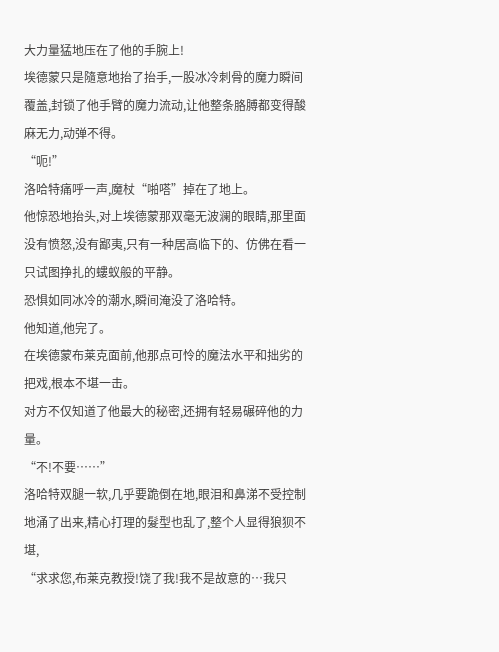大力量猛地压在了他的手腕上!
埃德蒙只是隨意地抬了抬手,一股冰冷刺骨的魔力瞬间覆盖,封锁了他手臂的魔力流动,让他整条胳膊都变得酸麻无力,动弹不得。
“呃!”
洛哈特痛呼一声,魔杖“啪嗒”掉在了地上。
他惊恐地抬头,对上埃德蒙那双毫无波澜的眼睛,那里面没有愤怒,没有鄙夷,只有一种居高临下的、仿佛在看一只试图挣扎的螻蚁般的平静。
恐惧如同冰冷的潮水,瞬间淹没了洛哈特。
他知道,他完了。
在埃德蒙布莱克面前,他那点可怜的魔法水平和拙劣的把戏,根本不堪一击。
对方不仅知道了他最大的秘密,还拥有轻易碾碎他的力量。
“不!不要……”
洛哈特双腿一软,几乎要跪倒在地,眼泪和鼻涕不受控制地涌了出来,精心打理的髮型也乱了,整个人显得狼狈不堪,
“求求您,布莱克教授!饶了我!我不是故意的…我只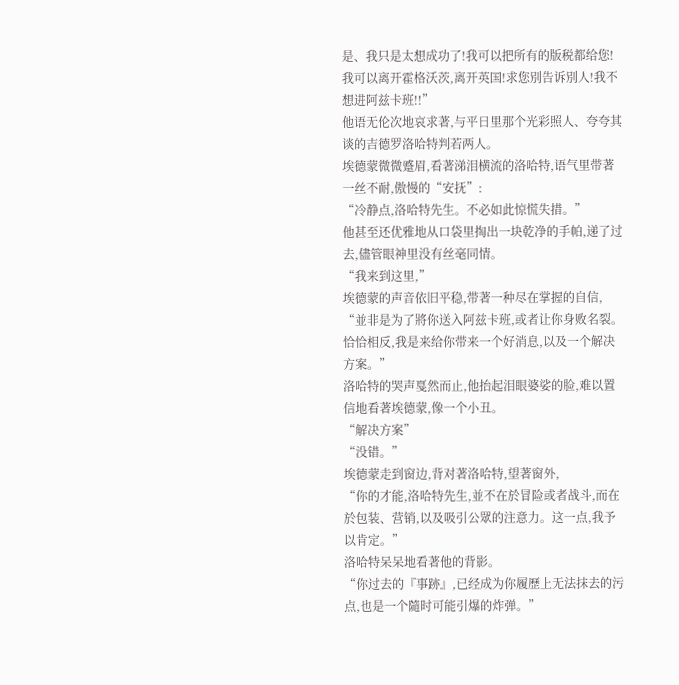是、我只是太想成功了!我可以把所有的版税都给您!我可以离开霍格沃茨,离开英国!求您別告诉別人!我不想进阿兹卡班!!”
他语无伦次地哀求著,与平日里那个光彩照人、夸夸其谈的吉德罗洛哈特判若两人。
埃德蒙微微蹙眉,看著涕泪横流的洛哈特,语气里带著一丝不耐,傲慢的“安抚”:
“冷静点,洛哈特先生。不必如此惊慌失措。”
他甚至还优雅地从口袋里掏出一块乾净的手帕,递了过去,儘管眼神里没有丝毫同情。
“我来到这里,”
埃德蒙的声音依旧平稳,带著一种尽在掌握的自信,
“並非是为了將你送入阿兹卡班,或者让你身败名裂。恰恰相反,我是来给你带来一个好消息,以及一个解决方案。”
洛哈特的哭声戛然而止,他抬起泪眼婆娑的脸,难以置信地看著埃德蒙,像一个小丑。
“解决方案”
“没错。”
埃德蒙走到窗边,背对著洛哈特,望著窗外,
“你的才能,洛哈特先生,並不在於冒险或者战斗,而在於包装、营销,以及吸引公眾的注意力。这一点,我予以肯定。”
洛哈特呆呆地看著他的背影。
“你过去的『事跡』,已经成为你履歷上无法抹去的污点,也是一个隨时可能引爆的炸弹。”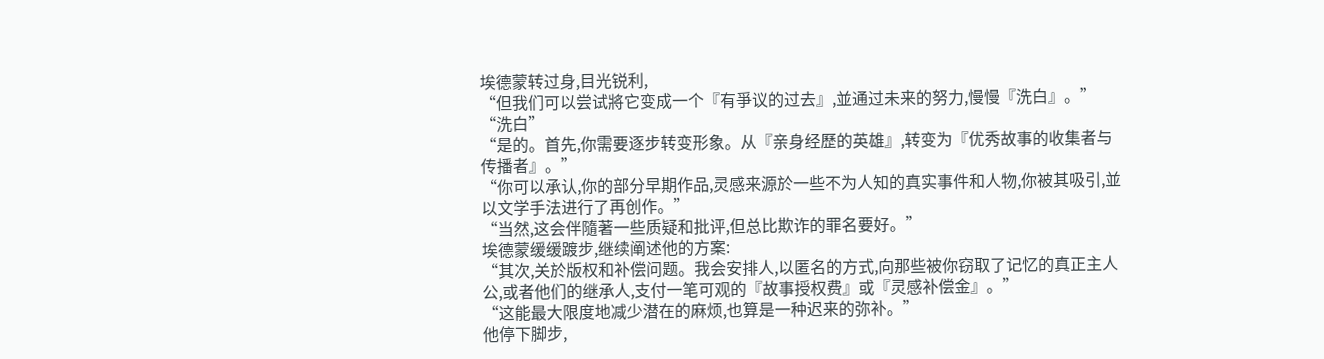埃德蒙转过身,目光锐利,
“但我们可以尝试將它变成一个『有爭议的过去』,並通过未来的努力,慢慢『洗白』。”
“洗白”
“是的。首先,你需要逐步转变形象。从『亲身经歷的英雄』,转变为『优秀故事的收集者与传播者』。”
“你可以承认,你的部分早期作品,灵感来源於一些不为人知的真实事件和人物,你被其吸引,並以文学手法进行了再创作。”
“当然,这会伴隨著一些质疑和批评,但总比欺诈的罪名要好。”
埃德蒙缓缓踱步,继续阐述他的方案:
“其次,关於版权和补偿问题。我会安排人,以匿名的方式,向那些被你窃取了记忆的真正主人公,或者他们的继承人,支付一笔可观的『故事授权费』或『灵感补偿金』。”
“这能最大限度地减少潜在的麻烦,也算是一种迟来的弥补。”
他停下脚步,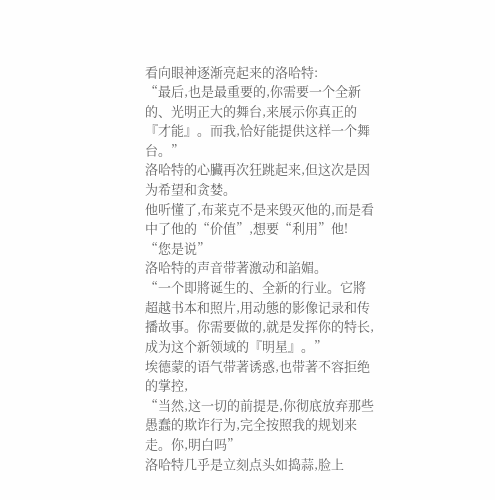看向眼神逐渐亮起来的洛哈特:
“最后,也是最重要的,你需要一个全新的、光明正大的舞台,来展示你真正的『才能』。而我,恰好能提供这样一个舞台。”
洛哈特的心臟再次狂跳起来,但这次是因为希望和贪婪。
他听懂了,布莱克不是来毁灭他的,而是看中了他的“价值”,想要“利用”他!
“您是说”
洛哈特的声音带著激动和諂媚。
“一个即將诞生的、全新的行业。它將超越书本和照片,用动態的影像记录和传播故事。你需要做的,就是发挥你的特长,成为这个新领域的『明星』。”
埃德蒙的语气带著诱惑,也带著不容拒绝的掌控,
“当然,这一切的前提是,你彻底放弃那些愚蠢的欺诈行为,完全按照我的规划来走。你,明白吗”
洛哈特几乎是立刻点头如捣蒜,脸上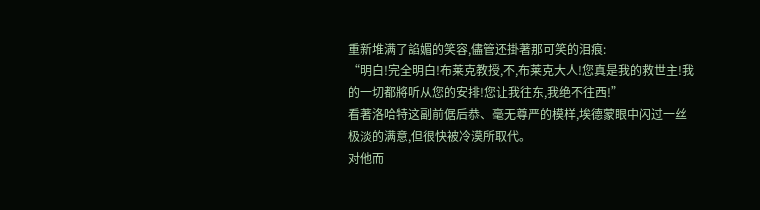重新堆满了諂媚的笑容,儘管还掛著那可笑的泪痕:
“明白!完全明白!布莱克教授,不,布莱克大人!您真是我的救世主!我的一切都將听从您的安排!您让我往东,我绝不往西!”
看著洛哈特这副前倨后恭、毫无尊严的模样,埃德蒙眼中闪过一丝极淡的满意,但很快被冷漠所取代。
对他而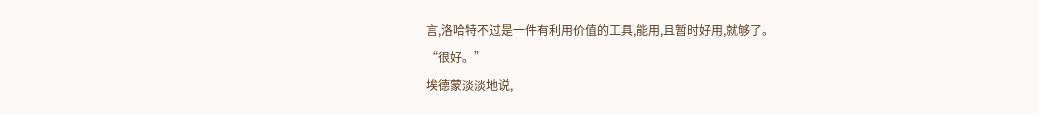言,洛哈特不过是一件有利用价值的工具,能用,且暂时好用,就够了。
“很好。”
埃德蒙淡淡地说,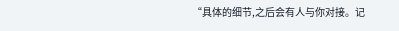“具体的细节,之后会有人与你对接。记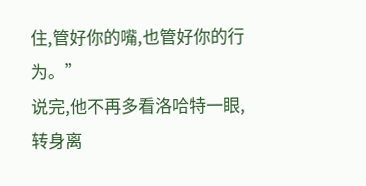住,管好你的嘴,也管好你的行为。”
说完,他不再多看洛哈特一眼,转身离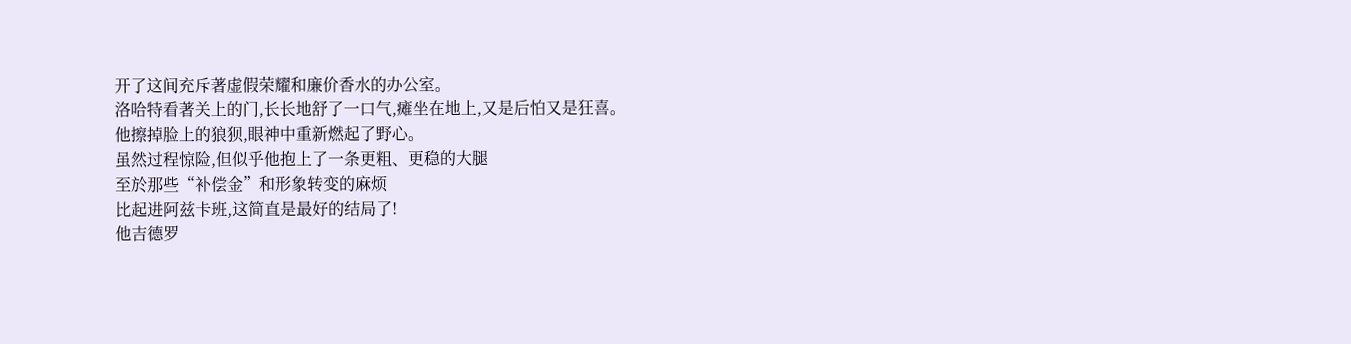开了这间充斥著虚假荣耀和廉价香水的办公室。
洛哈特看著关上的门,长长地舒了一口气,瘫坐在地上,又是后怕又是狂喜。
他擦掉脸上的狼狈,眼神中重新燃起了野心。
虽然过程惊险,但似乎他抱上了一条更粗、更稳的大腿
至於那些“补偿金”和形象转变的麻烦
比起进阿兹卡班,这简直是最好的结局了!
他吉德罗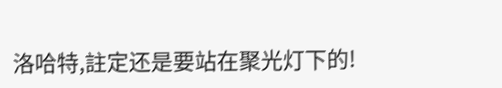洛哈特,註定还是要站在聚光灯下的!